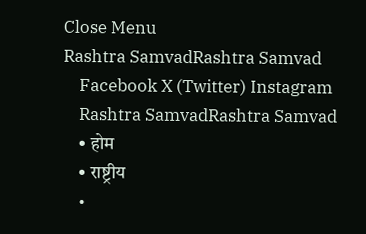Close Menu
Rashtra SamvadRashtra Samvad
    Facebook X (Twitter) Instagram
    Rashtra SamvadRashtra Samvad
    • होम
    • राष्ट्रीय
    •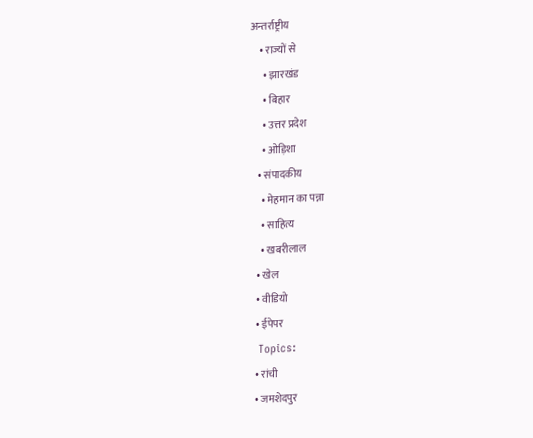अन्तर्राष्ट्रीय
    • राज्यों से
      • झारखंड
      • बिहार
      • उत्तर प्रदेश
      • ओड़िशा
    • संपादकीय
      • मेहमान का पन्ना
      • साहित्य
      • खबरीलाल
    • खेल
    • वीडियो
    • ईपेपर
    Topics:
    • रांची
    • जमशेदपुर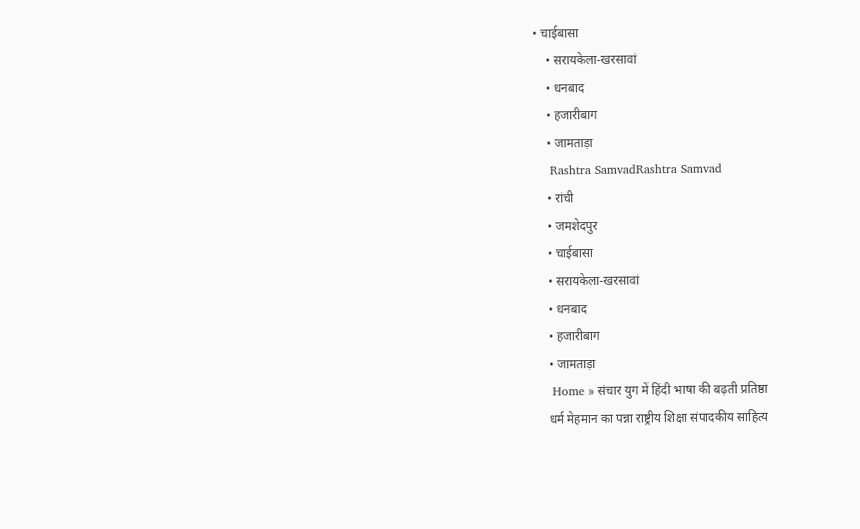• चाईबासा
    • सरायकेला-खरसावां
    • धनबाद
    • हजारीबाग
    • जामताड़ा
    Rashtra SamvadRashtra Samvad
    • रांची
    • जमशेदपुर
    • चाईबासा
    • सरायकेला-खरसावां
    • धनबाद
    • हजारीबाग
    • जामताड़ा
    Home » संचार युग में हिंदी भाषा की बढ़ती प्रतिष्ठा
    धर्म मेहमान का पन्ना राष्ट्रीय शिक्षा संपादकीय साहित्य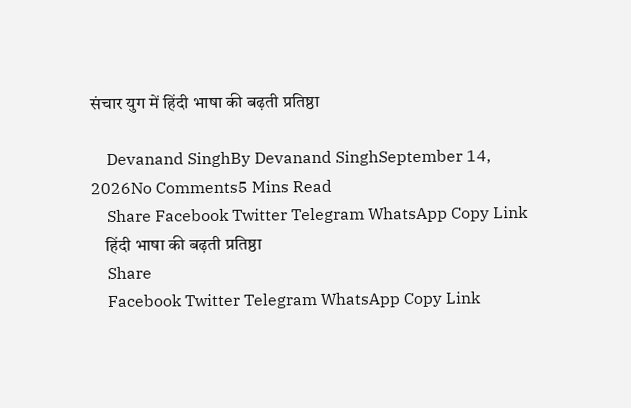संचार युग में हिंदी भाषा की बढ़ती प्रतिष्ठा

    Devanand SinghBy Devanand SinghSeptember 14, 2026No Comments5 Mins Read
    Share Facebook Twitter Telegram WhatsApp Copy Link
    हिंदी भाषा की बढ़ती प्रतिष्ठा
    Share
    Facebook Twitter Telegram WhatsApp Copy Link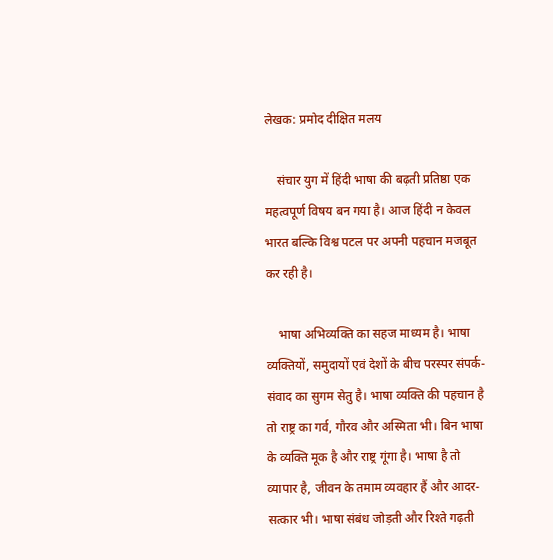लेखक: प्रमोद दीक्षित मलय

    संचार युग में हिंदी भाषा की बढ़ती प्रतिष्ठा एक महत्वपूर्ण विषय बन गया है। आज हिंदी न केवल भारत बल्कि विश्व पटल पर अपनी पहचान मजबूत कर रही है।

    भाषा अभिव्यक्ति का सहज माध्यम है। भाषा व्यक्तियों, समुदायों एवं देशों के बीच परस्पर संपर्क-संवाद का सुगम सेतु है। भाषा व्यक्ति की पहचान है तो राष्ट्र का गर्व, गौरव और अस्मिता भी। बिन भाषा के व्यक्ति मूक है और राष्ट्र गूंगा है। भाषा है तो व्यापार है, जीवन के तमाम व्यवहार हैं और आदर-सत्कार भी। भाषा संबंध जोड़ती और रिश्ते गढ़ती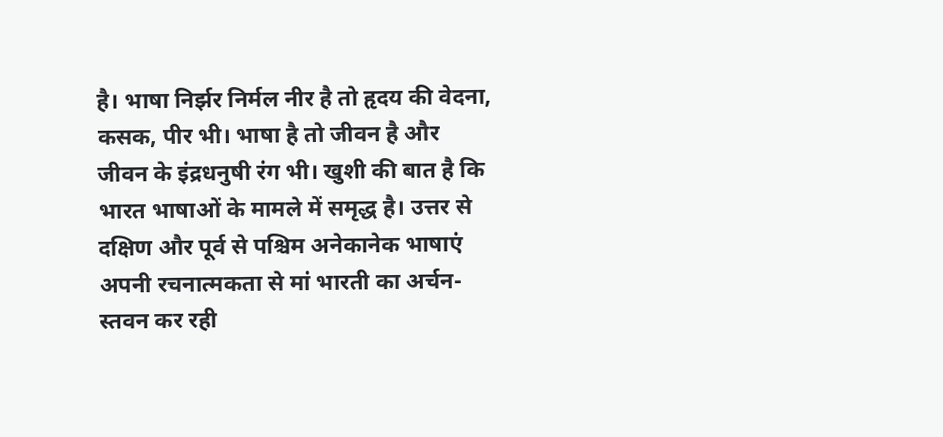है। भाषा निर्झर निर्मल नीर है तो हृदय की वेदना, कसक, पीर भी। भाषा है तो जीवन है और जीवन के इंद्रधनुषी रंग भी। खुशी की बात है कि भारत भाषाओं के मामले में समृद्ध है। उत्तर से दक्षिण और पूर्व से पश्चिम अनेकानेक भाषाएं अपनी रचनात्मकता से मां भारती का अर्चन-स्तवन कर रही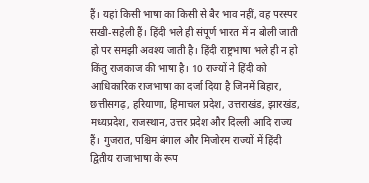हैं। यहां किसी भाषा का किसी से बैर भाव नहीं, वह परस्पर सखी-सहेली हैं। हिंदी भले ही संपूर्ण भारत में न बोली जाती हो पर समझी अवश्य जाती है। हिंदी राष्ट्रभाषा भले ही न हो किंतु राजकाज की भाषा है। 10 राज्यों ने हिंदी को आधिकारिक राजभाषा का दर्जा दिया है जिनमें बिहार, छत्तीसगढ़, हरियाणा, हिमाचल प्रदेश, उत्तराखंड, झारखंड, मध्यप्रदेश, राजस्थान, उत्तर प्रदेश और दिल्ली आदि राज्य हैं। गुजरात, पश्चिम बंगाल और मिजोरम राज्यों में हिंदी द्वितीय राजाभाषा के रूप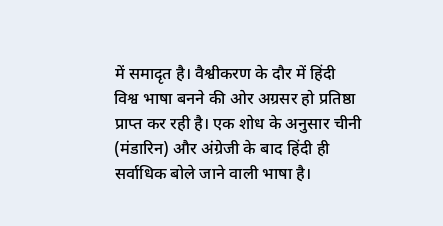में समादृत है। वैश्वीकरण के दौर में हिंदी विश्व भाषा बनने की ओर अग्रसर हो प्रतिष्ठा प्राप्त कर रही है। एक शोध के अनुसार चीनी (मंडारिन) और अंग्रेजी के बाद हिंदी ही सर्वाधिक बोले जाने वाली भाषा है।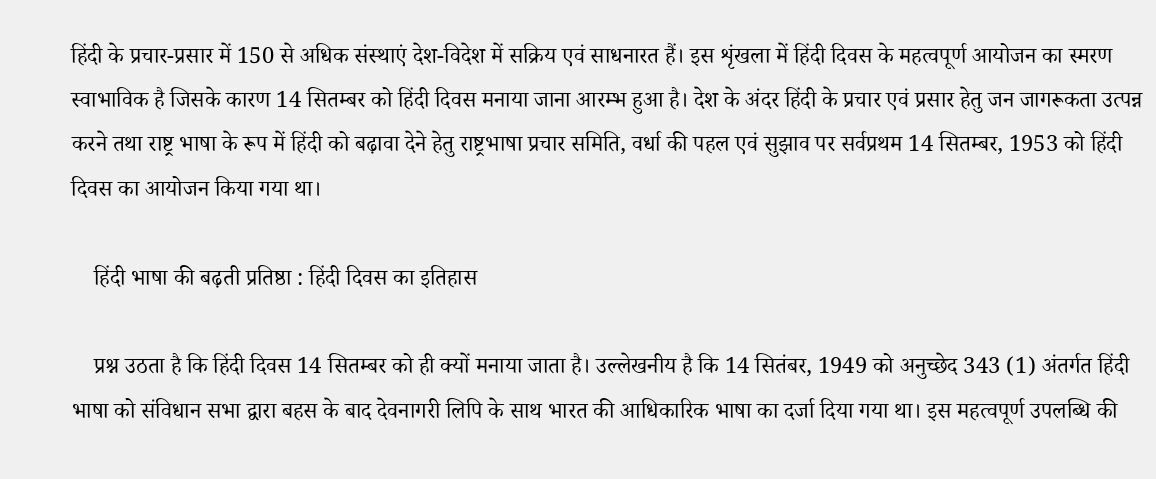हिंदी के प्रचार-प्रसार में 150 से अधिक संस्थाएं देश-विदेश में सक्रिय एवं साधनारत हैं। इस शृंखला में हिंदी दिवस के महत्वपूर्ण आयोजन का स्मरण स्वाभाविक है जिसके कारण 14 सितम्बर को हिंदी दिवस मनाया जाना आरम्भ हुआ है। देश के अंदर हिंदी के प्रचार एवं प्रसार हेतु जन जागरूकता उत्पन्न करने तथा राष्ट्र भाषा के रूप में हिंदी को बढ़ावा देने हेतु राष्ट्रभाषा प्रचार समिति, वर्धा की पहल एवं सुझाव पर सर्वप्रथम 14 सितम्बर, 1953 को हिंदी दिवस का आयोजन किया गया था।

    हिंदी भाषा की बढ़ती प्रतिष्ठा : हिंदी दिवस का इतिहास

    प्रश्न उठता है कि हिंदी दिवस 14 सितम्बर को ही क्यों मनाया जाता है। उल्लेखनीय है कि 14 सितंबर, 1949 को अनुच्छेद 343 (1) अंतर्गत हिंदी भाषा को संविधान सभा द्वारा बहस के बाद देवनागरी लिपि के साथ भारत की आधिकारिक भाषा का दर्जा दिया गया था। इस महत्वपूर्ण उपलब्धि की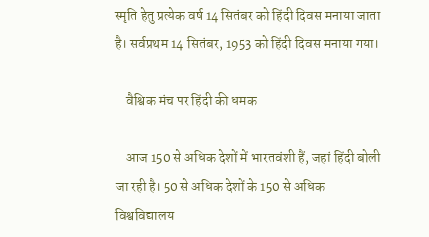स्मृति हेतु प्रत्येक वर्ष 14 सितंबर को हिंदी दिवस मनाया जाता है। सर्वप्रथम 14 सितंबर, 1953 को हिंदी दिवस मनाया गया।

    वैश्विक मंच पर हिंदी की धमक

    आज 150 से अधिक देशों में भारतवंशी हैं, जहां हिंदी बोली जा रही है। 50 से अधिक देशों के 150 से अधिक विश्वविद्यालय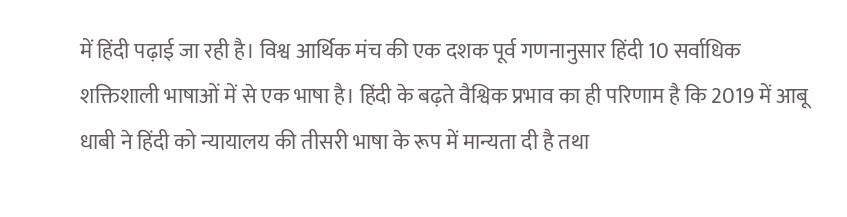में हिंदी पढ़ाई जा रही है। विश्व आर्थिक मंच की एक दशक पूर्व गणनानुसार हिंदी 10 सर्वाधिक शक्तिशाली भाषाओं में से एक भाषा है। हिंदी के बढ़ते वैश्विक प्रभाव का ही परिणाम है कि 2019 में आबू धाबी ने हिंदी को न्यायालय की तीसरी भाषा के रूप में मान्यता दी है तथा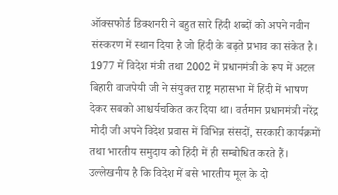ऑक्सफोर्ड डिक्शनरी ने बहुत सारे हिंदी शब्दों को अपने नवीन संस्करण में स्थान दिया है जो हिंदी के बढ़ते प्रभाव का संकेत है। 1977 में विदेश मंत्री तथा 2002 में प्रधानमंत्री के रूप में अटल बिहारी वाजपेयी जी ने संयुक्त राष्ट्र महासभा में हिंदी में भाषण देकर सबको आश्चर्यचकित कर दिया था। वर्तमान प्रधानमंत्री नरेंद्र मोदी जी अपने विदेश प्रवास में विभिन्न संसदों, सरकारी कार्यक्रमों तथा भारतीय समुदाय को हिंदी में ही सम्बोधित करते हैं। उल्लेखनीय है कि विदेश में बसे भारतीय मूल के दो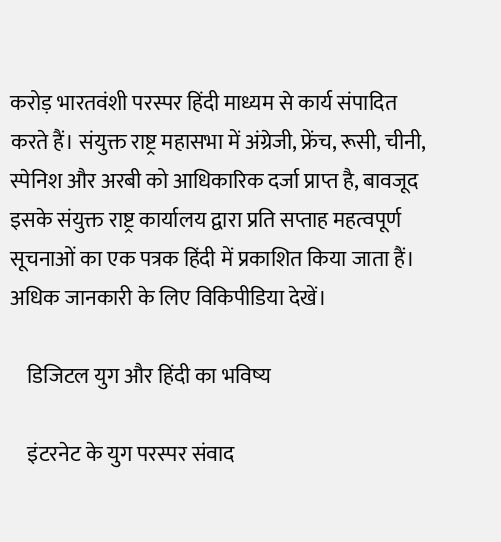करोड़ भारतवंशी परस्पर हिंदी माध्यम से कार्य संपादित करते हैं। संयुक्त राष्ट्र महासभा में अंग्रेजी, फ्रेंच, रूसी, चीनी, स्पेनिश और अरबी को आधिकारिक दर्जा प्राप्त है, बावजूद इसके संयुक्त राष्ट्र कार्यालय द्वारा प्रति सप्ताह महत्वपूर्ण सूचनाओं का एक पत्रक हिंदी में प्रकाशित किया जाता हैं। अधिक जानकारी के लिए विकिपीडिया देखें।

    डिजिटल युग और हिंदी का भविष्य

    इंटरनेट के युग परस्पर संवाद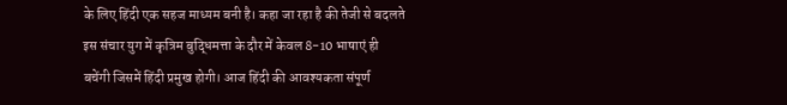के लिए हिंदी एक सहज माध्यम बनी है। कहा जा रहा है की तेजी से बदलते इस संचार युग में कृत्रिम बुद्धिमत्ता के दौर में केवल 8-10 भाषाएं ही बचेंगी जिसमें हिंदी प्रमुख होगी। आज हिंदी की आवश्यकता संपूर्ण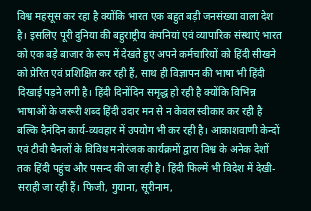विश्व महसूस कर रहा है क्योंकि भारत एक बहुत बड़ी जनसंख्या वाला देश है। इसलिए पूरी दुनिया की बहुराष्ट्रीय कंपनियां एवं व्यापारिक संस्थाएं भारत को एक बड़े बाजार के रूप में देखते हुए अपने कर्मचारियों को हिंदी सीखने को प्रेरित एवं प्रशिक्षित कर रही हैं, साथ ही विज्ञापन की भाषा भी हिंदी दिखाई पड़ने लगी है। हिंदी दिनोंदिन समृद्ध हो रही है क्योंकि विभिन्न भाषाओं के जरूरी शब्द हिंदी उदार मन से न केवल स्वीकार कर रही है बल्कि दैनंदिन कार्य-व्यवहार में उपयोग भी कर रही है। आकाशवाणी केन्दों एवं टीवी चैनलों के विविध मनोरंजक कार्यक्रमों द्वारा विश्व के अनेक देशों तक हिंदी पहुंच और पसन्द की जा रही है। हिंदी फिल्में भी विदेश में देखी-सराही जा रही हैं। फिजी, गुयाना, सूरीनाम,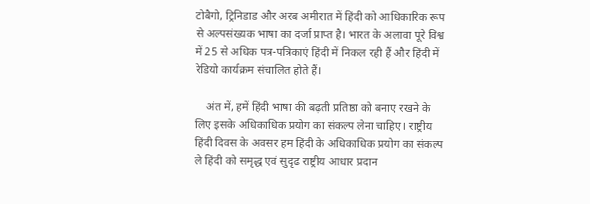टोबैगो, ट्रिनिडाड और अरब अमीरात में हिंदी को आधिकारिक रूप से अल्पसंख्यक भाषा का दर्जा प्राप्त है। भारत के अलावा पूरे विश्व में 25 से अधिक पत्र-पत्रिकाएं हिंदी में निकल रही हैं और हिंदी में रेडियो कार्यक्रम संचालित होते हैं।

    अंत में, हमें हिंदी भाषा की बढ़ती प्रतिष्ठा को बनाए रखने के लिए इसके अधिकाधिक प्रयोग का संकल्प लेना चाहिए। राष्ट्रीय हिंदी दिवस के अवसर हम हिंदी के अधिकाधिक प्रयोग का संकल्प ले हिंदी को समृद्ध एवं सुदृढ राष्ट्रीय आधार प्रदान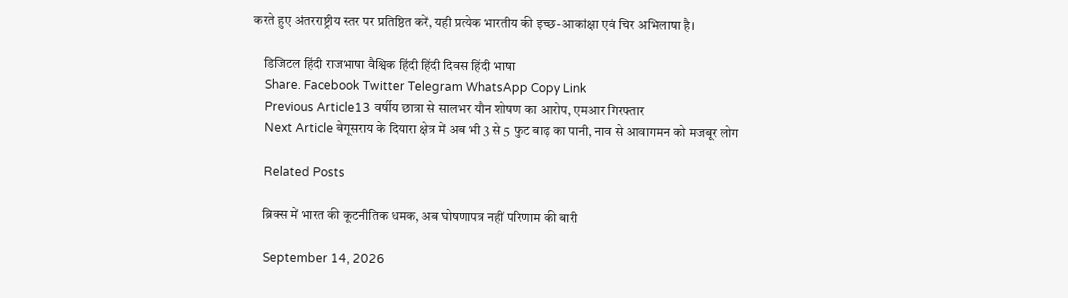करते हुए अंतरराष्ट्रीय स्तर पर प्रतिष्ठित करें, यही प्रत्येक भारतीय की इच्छ-आकांक्षा एवं चिर अभिलाषा है।

    डिजिटल हिंदी राजभाषा वैश्विक हिंदी हिंदी दिवस हिंदी भाषा
    Share. Facebook Twitter Telegram WhatsApp Copy Link
    Previous Article13 वर्षीय छात्रा से सालभर यौन शोषण का आरोप, एमआर गिरफ्तार
    Next Article बेगूसराय के दियारा क्षेत्र में अब भी 3 से 5 फुट बाढ़ का पानी, नाव से आवागमन को मजबूर लोग

    Related Posts

    ब्रिक्स में भारत की कूटनीतिक धमक, अब घोषणापत्र नहीं परिणाम की बारी

    September 14, 2026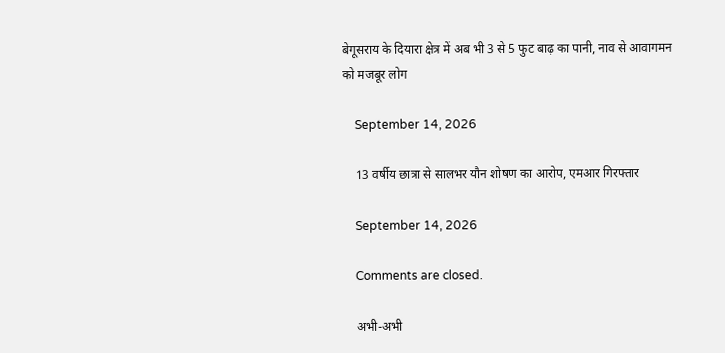बेगूसराय के दियारा क्षेत्र में अब भी 3 से 5 फुट बाढ़ का पानी, नाव से आवागमन को मजबूर लोग

    September 14, 2026

    13 वर्षीय छात्रा से सालभर यौन शोषण का आरोप, एमआर गिरफ्तार

    September 14, 2026

    Comments are closed.

    अभी-अभी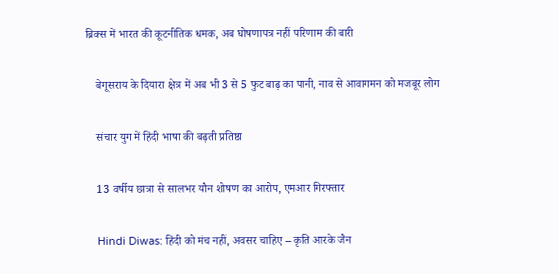ब्रिक्स में भारत की कूटनीतिक धमक, अब घोषणापत्र नहीं परिणाम की बारी

    बेगूसराय के दियारा क्षेत्र में अब भी 3 से 5 फुट बाढ़ का पानी, नाव से आवागमन को मजबूर लोग

    संचार युग में हिंदी भाषा की बढ़ती प्रतिष्ठा

    13 वर्षीय छात्रा से सालभर यौन शोषण का आरोप, एमआर गिरफ्तार

    Hindi Diwas: हिंदी को मंच नहीं, अवसर चाहिए – कृति आरके जैन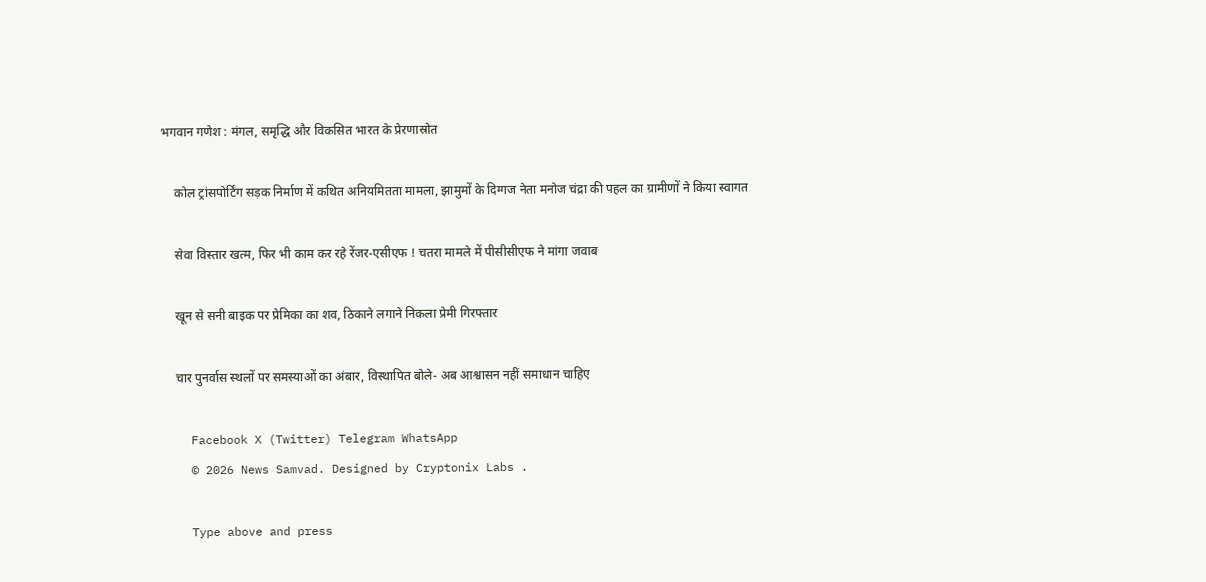भगवान गणेश : मंगल, समृद्धि और विकसित भारत के प्रेरणास्रोत

    कोल ट्रांसपोर्टिंग सड़क निर्माण में कथित अनियमितता मामला, झामुमों के दिग्गज नेता मनोज चंद्रा की पहल का ग्रामीणों ने किया स्वागत

    सेवा विस्तार खत्म, फिर भी काम कर रहे रेंजर-एसीएफ ! चतरा मामले में पीसीसीएफ ने मांगा जवाब

    खून से सनी बाइक पर प्रेमिका का शव, ठिकाने लगाने निकला प्रेमी गिरफ्तार

    चार पुनर्वास स्थलों पर समस्याओं का अंबार, विस्थापित बोले- अब आश्वासन नहीं समाधान चाहिए

    Facebook X (Twitter) Telegram WhatsApp
    © 2026 News Samvad. Designed by Cryptonix Labs .

    Type above and press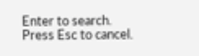Enter to search. Press Esc to cancel.